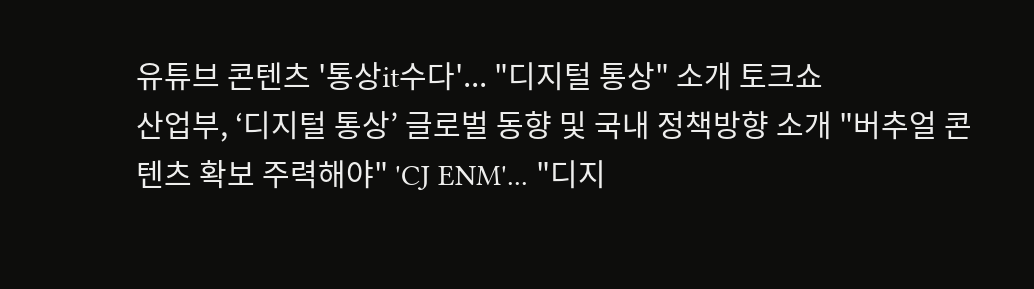유튜브 콘텐츠 '통상it수다'... "디지털 통상" 소개 토크쇼
산업부, ‘디지털 통상’ 글로벌 동향 및 국내 정책방향 소개 "버추얼 콘텐츠 확보 주력해야" 'CJ ENM'... "디지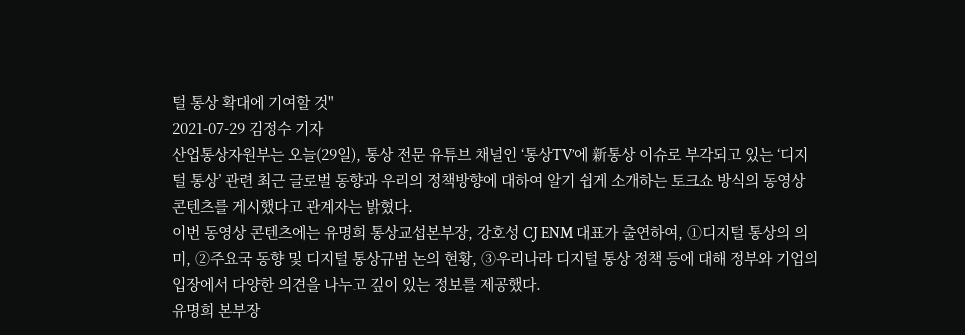털 통상 확대에 기여할 것"
2021-07-29 김정수 기자
산업통상자원부는 오늘(29일), 통상 전문 유튜브 채널인 ‘통상TV’에 新통상 이슈로 부각되고 있는 ‘디지털 통상’ 관련 최근 글로벌 동향과 우리의 정책방향에 대하여 알기 쉽게 소개하는 토크쇼 방식의 동영상 콘텐츠를 게시했다고 관계자는 밝혔다.
이번 동영상 콘텐츠에는 유명희 통상교섭본부장, 강호성 CJ ENM 대표가 출연하여, ①디지털 통상의 의미, ②주요국 동향 및 디지털 통상규범 논의 현황, ③우리나라 디지털 통상 정책 등에 대해 정부와 기업의 입장에서 다양한 의견을 나누고 깊이 있는 정보를 제공했다.
유명희 본부장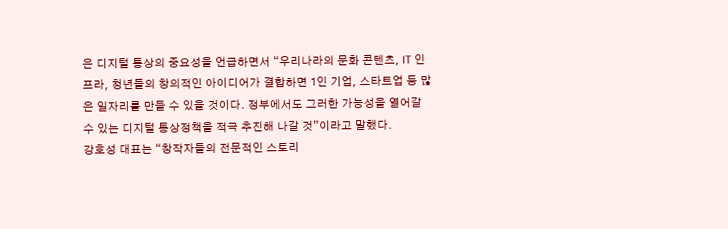은 디지털 통상의 중요성을 언급하면서 “우리나라의 문화 콘텐츠, IT 인프라, 청년들의 창의적인 아이디어가 결합하면 1인 기업, 스타트업 등 많은 일자리를 만들 수 있을 것이다. 정부에서도 그러한 가능성을 열어갈 수 있는 디지털 통상정책을 적극 추진해 나갈 것”이라고 말했다.
강호성 대표는 “창작자들의 전문적인 스토리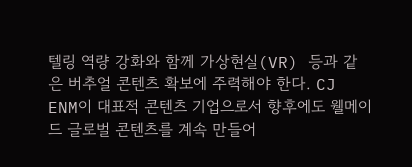텔링 역량 강화와 함께 가상현실(VR) 등과 같은 버추얼 콘텐츠 확보에 주력해야 한다. CJ ENM이 대표적 콘텐츠 기업으로서 향후에도 웰메이드 글로벌 콘텐츠를 계속 만들어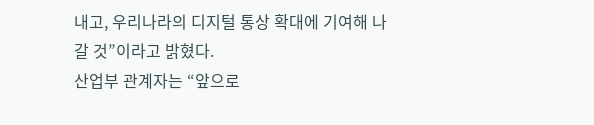내고, 우리나라의 디지털 통상 확대에 기여해 나갈 것”이라고 밝혔다.
산업부 관계자는 “앞으로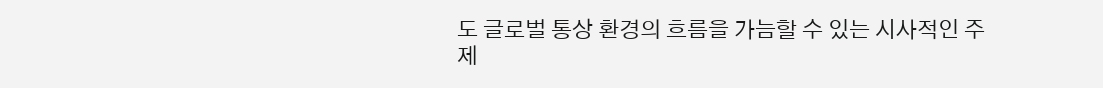도 글로벌 통상 환경의 흐름을 가늠할 수 있는 시사적인 주제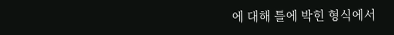에 대해 틀에 박힌 형식에서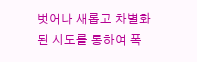벗어나 새롭고 차별화된 시도를 통하여 폭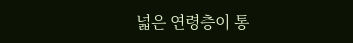넓은 연령층이 통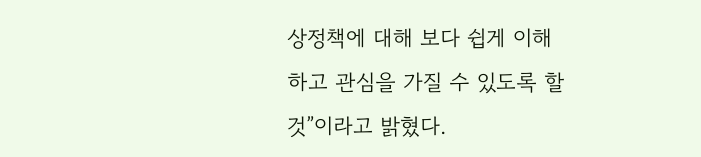상정책에 대해 보다 쉽게 이해하고 관심을 가질 수 있도록 할 것”이라고 밝혔다.